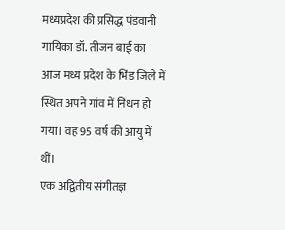मध्यप्रदेश की प्रसिद्ध पंडवानी गायिका डॉ. तीजन बाई का आज मध्य प्रदेश के भिंड जिले में स्थित अपने गांव में निधन हो गया। वह 95 वर्ष की आयु में थीं।
एक अद्वितीय संगीतज्ञ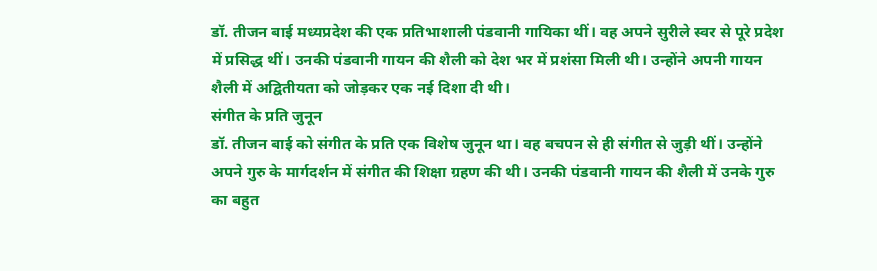डॉ. तीजन बाई मध्यप्रदेश की एक प्रतिभाशाली पंडवानी गायिका थीं। वह अपने सुरीले स्वर से पूरे प्रदेश में प्रसिद्ध थीं। उनकी पंडवानी गायन की शैली को देश भर में प्रशंसा मिली थी। उन्होंने अपनी गायन शैली में अद्वितीयता को जोड़कर एक नई दिशा दी थी।
संगीत के प्रति जुनून
डॉ. तीजन बाई को संगीत के प्रति एक विशेष जुनून था। वह बचपन से ही संगीत से जुड़ी थीं। उन्होंने अपने गुरु के मार्गदर्शन में संगीत की शिक्षा ग्रहण की थी। उनकी पंडवानी गायन की शैली में उनके गुरु का बहुत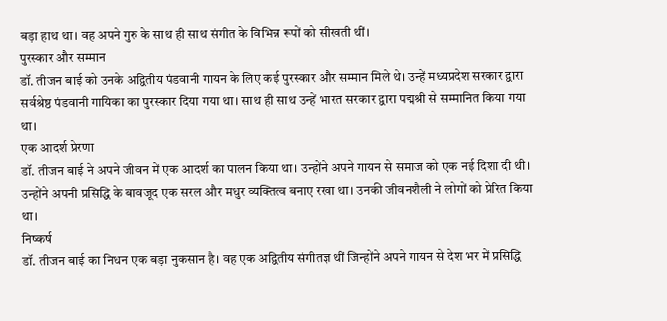बड़ा हाथ था। वह अपने गुरु के साथ ही साथ संगीत के विभिन्न रूपों को सीखती थीं।
पुरस्कार और सम्मान
डॉ. तीजन बाई को उनके अद्वितीय पंडवानी गायन के लिए कई पुरस्कार और सम्मान मिले थे। उन्हें मध्यप्रदेश सरकार द्वारा सर्वश्रेष्ठ पंडवानी गायिका का पुरस्कार दिया गया था। साथ ही साथ उन्हें भारत सरकार द्वारा पद्मश्री से सम्मानित किया गया था।
एक आदर्श प्रेरणा
डॉ. तीजन बाई ने अपने जीवन में एक आदर्श का पालन किया था। उन्होंने अपने गायन से समाज को एक नई दिशा दी थी। उन्होंने अपनी प्रसिद्धि के बावजूद एक सरल और मधुर व्यक्तित्व बनाए रखा था। उनकी जीवनशैली ने लोगों को प्रेरित किया था।
निष्कर्ष
डॉ. तीजन बाई का निधन एक बड़ा नुकसान है। वह एक अद्वितीय संगीतज्ञ थीं जिन्होंने अपने गायन से देश भर में प्रसिद्धि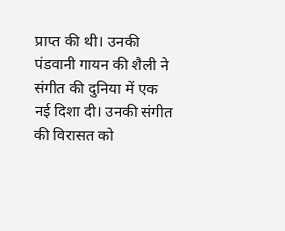प्राप्त की थी। उनकी पंडवानी गायन की शैली ने संगीत की दुनिया में एक नई दिशा दी। उनकी संगीत की विरासत को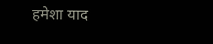हमेशा याद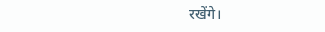रखेंगे।